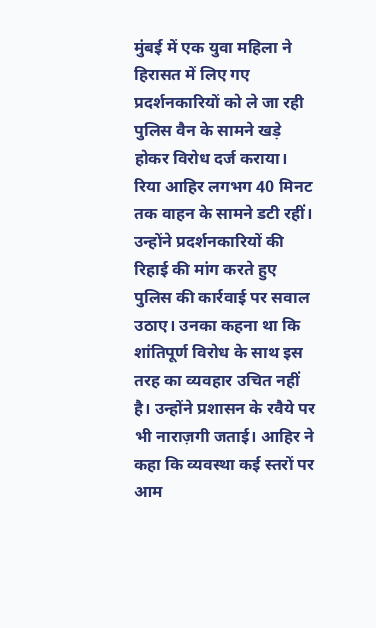मुंबई में एक युवा महिला ने हिरासत में लिए गए प्रदर्शनकारियों को ले जा रही पुलिस वैन के सामने खड़े होकर विरोध दर्ज कराया। रिया आहिर लगभग 40 मिनट तक वाहन के सामने डटी रहीं। उन्होंने प्रदर्शनकारियों की रिहाई की मांग करते हुए पुलिस की कार्रवाई पर सवाल उठाए। उनका कहना था कि शांतिपूर्ण विरोध के साथ इस तरह का व्यवहार उचित नहीं है। उन्होंने प्रशासन के रवैये पर भी नाराज़गी जताई। आहिर ने कहा कि व्यवस्था कई स्तरों पर आम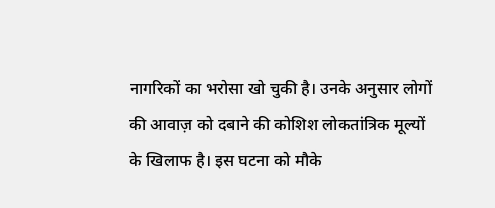नागरिकों का भरोसा खो चुकी है। उनके अनुसार लोगों की आवाज़ को दबाने की कोशिश लोकतांत्रिक मूल्यों के खिलाफ है। इस घटना को मौके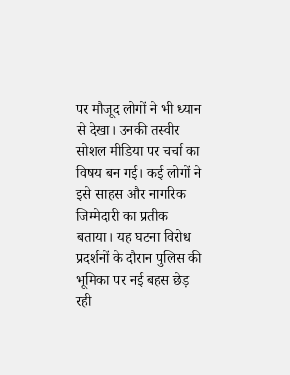पर मौजूद लोगों ने भी ध्यान से देखा। उनकी तस्वीर सोशल मीडिया पर चर्चा का विषय बन गई। कई लोगों ने इसे साहस और नागरिक जिम्मेदारी का प्रतीक बताया। यह घटना विरोध प्रदर्शनों के दौरान पुलिस की भूमिका पर नई बहस छेड़ रही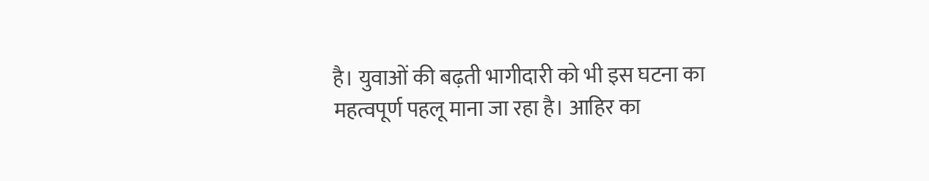है। युवाओं की बढ़ती भागीदारी को भी इस घटना का महत्वपूर्ण पहलू माना जा रहा है। आहिर का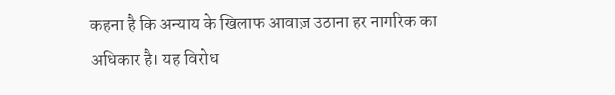कहना है कि अन्याय के खिलाफ आवाज़ उठाना हर नागरिक का अधिकार है। यह विरोध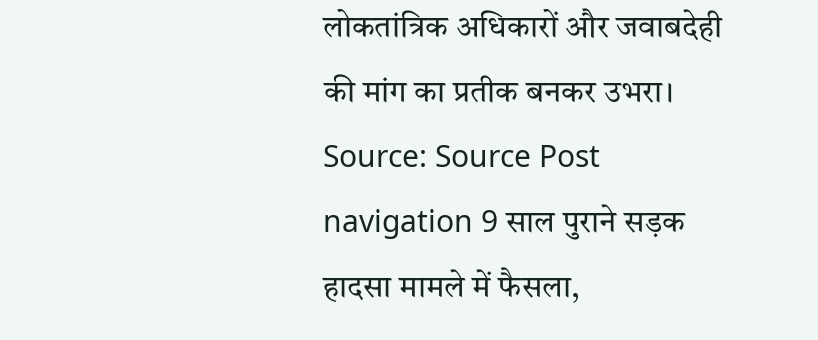लोकतांत्रिक अधिकारों और जवाबदेही की मांग का प्रतीक बनकर उभरा। Source: Source Post navigation 9 साल पुराने सड़क हादसा मामले में फैसला,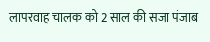लापरवाह चालक को 2 साल की सजा पंजाब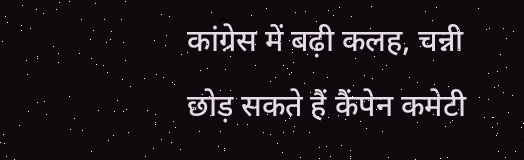कांग्रेस में बढ़ी कलह, चन्नी छोड़ सकते हैं कैंपेन कमेटी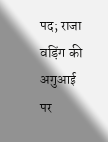पद; राजा वड़िंग की अगुआई पर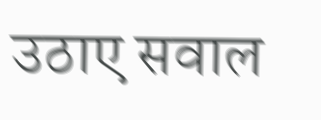उठाए सवाल